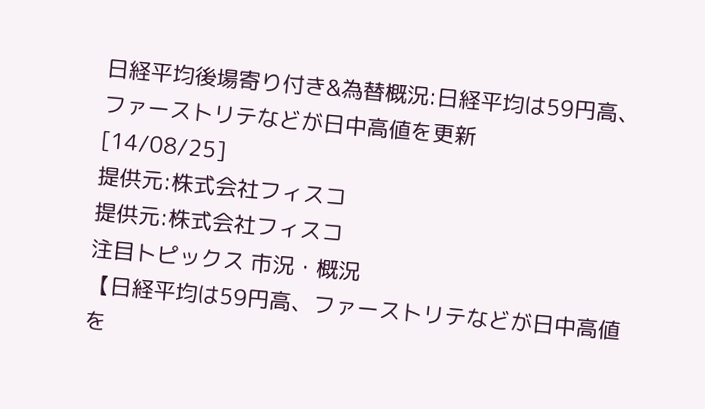日経平均後場寄り付き&為替概況:日経平均は59円高、ファーストリテなどが日中高値を更新
[14/08/25]
提供元:株式会社フィスコ
提供元:株式会社フィスコ
注目トピックス 市況・概況
【日経平均は59円高、ファーストリテなどが日中高値を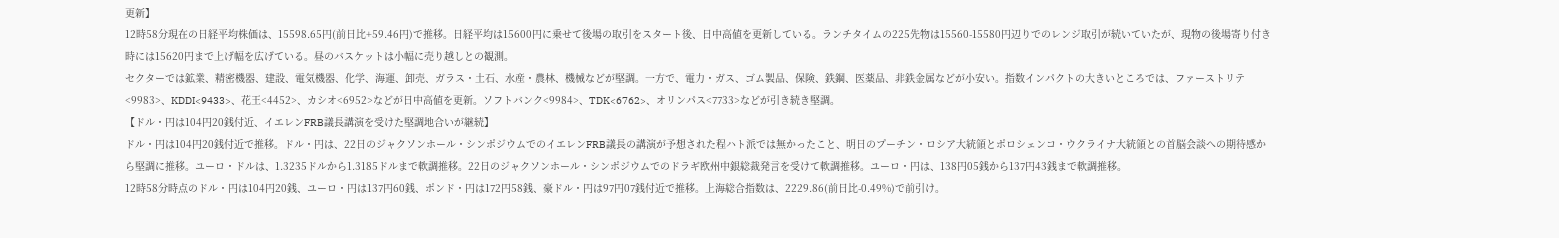更新】
12時58分現在の日経平均株価は、15598.65円(前日比+59.46円)で推移。日経平均は15600円に乗せて後場の取引をスタート後、日中高値を更新している。ランチタイムの225先物は15560-15580円辺りでのレンジ取引が続いていたが、現物の後場寄り付き時には15620円まで上げ幅を広げている。昼のバスケットは小幅に売り越しとの観測。
セクターでは鉱業、精密機器、建設、電気機器、化学、海運、卸売、ガラス・土石、水産・農林、機械などが堅調。一方で、電力・ガス、ゴム製品、保険、鉄鋼、医薬品、非鉄金属などが小安い。指数インパクトの大きいところでは、ファーストリテ<9983>、KDDI<9433>、花王<4452>、カシオ<6952>などが日中高値を更新。ソフトバンク<9984>、TDK<6762>、オリンパス<7733>などが引き続き堅調。
【ドル・円は104円20銭付近、イエレンFRB議長講演を受けた堅調地合いが継続】
ドル・円は104円20銭付近で推移。ドル・円は、22日のジャクソンホール・シンポジウムでのイエレンFRB議長の講演が予想された程ハト派では無かったこと、明日のプーチン・ロシア大統領とポロシェンコ・ウクライナ大統領との首脳会談への期待感から堅調に推移。ユーロ・ドルは、1.3235ドルから1.3185ドルまで軟調推移。22日のジャクソンホール・シンポジウムでのドラギ欧州中銀総裁発言を受けて軟調推移。ユーロ・円は、138円05銭から137円43銭まで軟調推移。
12時58分時点のドル・円は104円20銭、ユーロ・円は137円60銭、ポンド・円は172円58銭、豪ドル・円は97円07銭付近で推移。上海総合指数は、2229.86(前日比-0.49%)で前引け。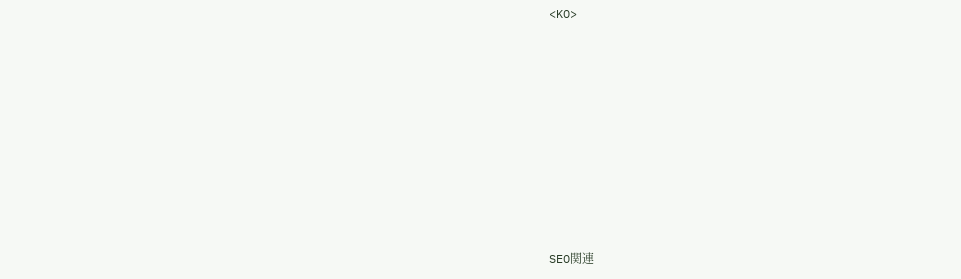<KO>









SEO関連